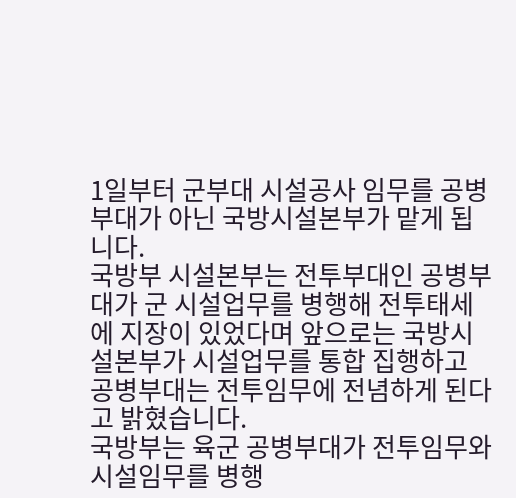1일부터 군부대 시설공사 임무를 공병부대가 아닌 국방시설본부가 맡게 됩니다.
국방부 시설본부는 전투부대인 공병부대가 군 시설업무를 병행해 전투태세에 지장이 있었다며 앞으로는 국방시설본부가 시설업무를 통합 집행하고 공병부대는 전투임무에 전념하게 된다고 밝혔습니다.
국방부는 육군 공병부대가 전투임무와 시설임무를 병행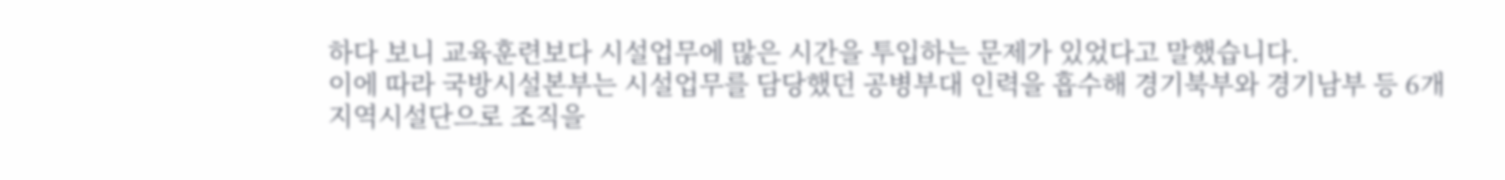하다 보니 교육훈련보다 시설업무에 많은 시간을 투입하는 문제가 있었다고 말했습니다.
이에 따라 국방시설본부는 시설업무를 담당했던 공병부대 인력을 흡수해 경기북부와 경기남부 등 6개 지역시설단으로 조직을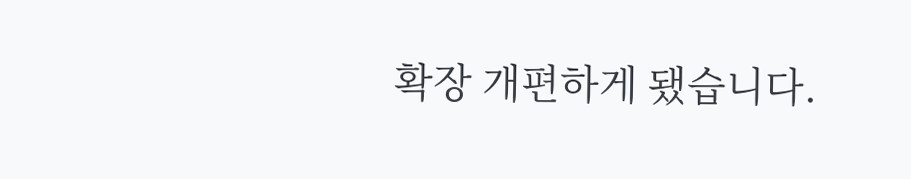확장 개편하게 됐습니다.